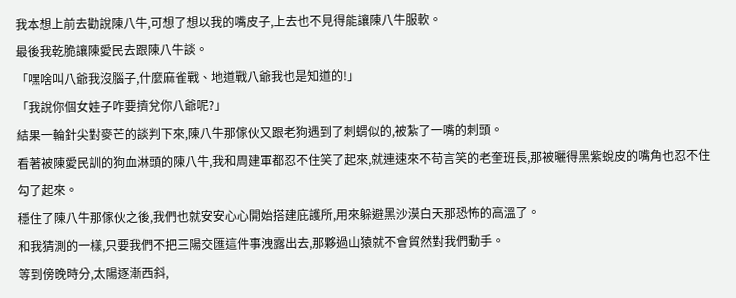我本想上前去勸說陳八牛,可想了想以我的嘴皮子,上去也不見得能讓陳八牛服軟。
最後我乾脆讓陳愛民去跟陳八牛談。
「嘿啥叫八爺我沒腦子,什麼麻雀戰、地道戰八爺我也是知道的!」
「我說你個女娃子咋要擠兌你八爺呢?」
結果一輪針尖對麥芒的談判下來,陳八牛那傢伙又跟老狗遇到了刺蝟似的,被紮了一嘴的刺頭。
看著被陳愛民訓的狗血淋頭的陳八牛,我和周建軍都忍不住笑了起來,就連速來不苟言笑的老奎班長,那被曬得黑紫蛻皮的嘴角也忍不住勾了起來。
穩住了陳八牛那傢伙之後,我們也就安安心心開始搭建庇護所,用來躲避黑沙漠白天那恐怖的高溫了。
和我猜測的一樣,只要我們不把三陽交匯這件事洩露出去,那夥過山猿就不會貿然對我們動手。
等到傍晚時分,太陽逐漸西斜,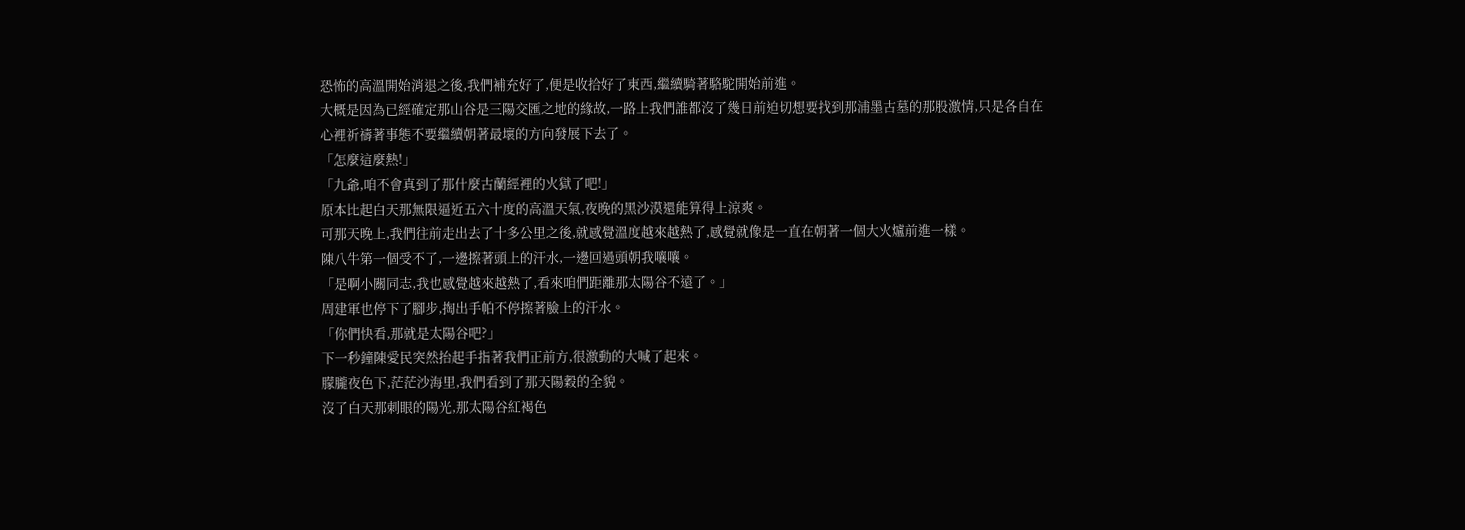恐怖的高溫開始消退之後,我們補充好了,便是收拾好了東西,繼續騎著駱駝開始前進。
大概是因為已經確定那山谷是三陽交匯之地的緣故,一路上我們誰都沒了幾日前迫切想要找到那浦墨古墓的那股激情,只是各自在心裡祈禱著事態不要繼續朝著最壞的方向發展下去了。
「怎麼這麼熱!」
「九爺,咱不會真到了那什麼古蘭經裡的火獄了吧!」
原本比起白天那無限逼近五六十度的高溫天氣,夜晚的黑沙漠還能算得上涼爽。
可那天晚上,我們往前走出去了十多公里之後,就感覺溫度越來越熱了,感覺就像是一直在朝著一個大火爐前進一樣。
陳八牛第一個受不了,一邊擦著頭上的汗水,一邊回過頭朝我嚷嚷。
「是啊小關同志,我也感覺越來越熱了,看來咱們距離那太陽谷不遠了。」
周建軍也停下了腳步,掏出手帕不停擦著臉上的汗水。
「你們快看,那就是太陽谷吧?」
下一秒鐘陳愛民突然抬起手指著我們正前方,很激動的大喊了起來。
朦朧夜色下,茫茫沙海里,我們看到了那天陽穀的全貌。
沒了白天那刺眼的陽光,那太陽谷紅褐色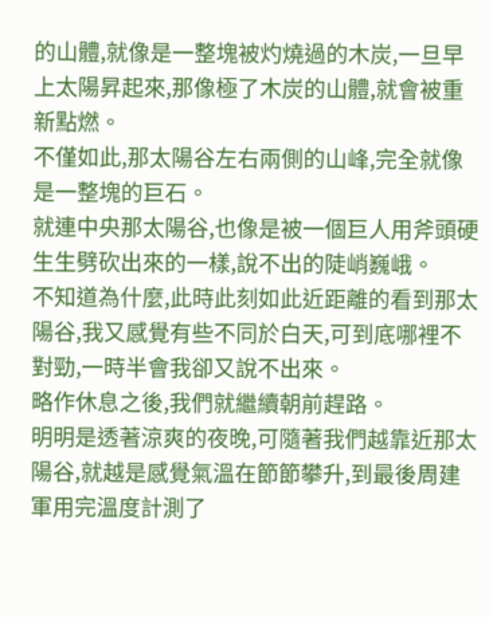的山體,就像是一整塊被灼燒過的木炭,一旦早上太陽昇起來,那像極了木炭的山體,就會被重新點燃。
不僅如此,那太陽谷左右兩側的山峰,完全就像是一整塊的巨石。
就連中央那太陽谷,也像是被一個巨人用斧頭硬生生劈砍出來的一樣,說不出的陡峭巍峨。
不知道為什麼,此時此刻如此近距離的看到那太陽谷,我又感覺有些不同於白天,可到底哪裡不對勁,一時半會我卻又說不出來。
略作休息之後,我們就繼續朝前趕路。
明明是透著涼爽的夜晚,可隨著我們越靠近那太陽谷,就越是感覺氣溫在節節攀升,到最後周建軍用完溫度計測了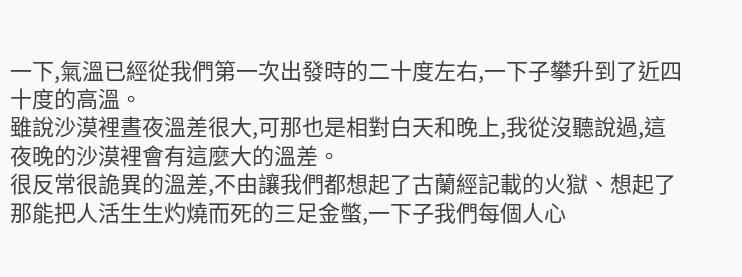一下,氣溫已經從我們第一次出發時的二十度左右,一下子攀升到了近四十度的高溫。
雖說沙漠裡晝夜溫差很大,可那也是相對白天和晚上,我從沒聽說過,這夜晚的沙漠裡會有這麼大的溫差。
很反常很詭異的溫差,不由讓我們都想起了古蘭經記載的火獄、想起了那能把人活生生灼燒而死的三足金蟞,一下子我們每個人心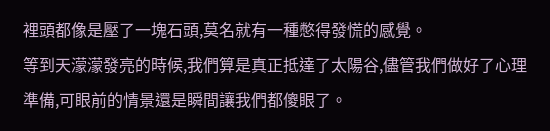裡頭都像是壓了一塊石頭,莫名就有一種憋得發慌的感覺。
等到天濛濛發亮的時候,我們算是真正抵達了太陽谷,儘管我們做好了心理準備,可眼前的情景還是瞬間讓我們都傻眼了。